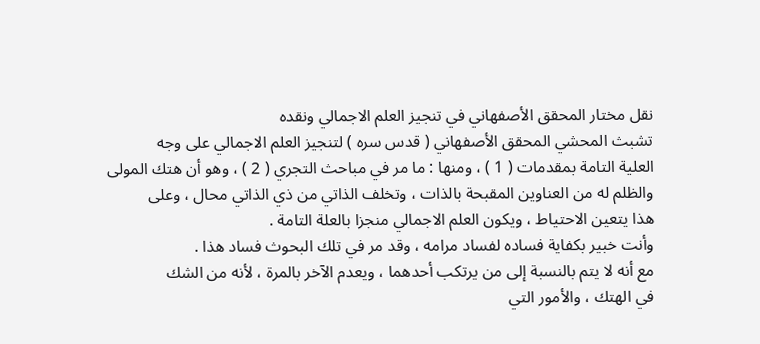نقل مختار المحقق الأصفهاني في تنجيز العلم الاجمالي ونقده
تشبث المحشي المحقق الأصفهاني ( قدس سره ) لتنجيز العلم الاجمالي على وجه
العلية التامة بمقدمات ( 1 ) ، ومنها : ما مر في مباحث التجري ( 2 ) ، وهو أن هتك المولى
والظلم له من العناوين المقبحة بالذات ، وتخلف الذاتي من ذي الذاتي محال ، وعلى
هذا يتعين الاحتياط ، ويكون العلم الاجمالي منجزا بالعلة التامة .
وأنت خبير بكفاية فساده لفساد مرامه ، وقد مر في تلك البحوث فساد هذا .
مع أنه لا يتم بالنسبة إلى من يرتكب أحدهما ، ويعدم الآخر بالمرة ، لأنه من الشك
في الهتك ، والأمور التي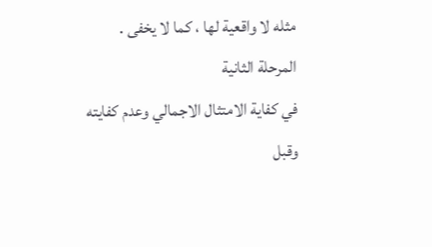مثله لا واقعية لها ، كما لا يخفى .
المرحلة الثانية
في كفاية الامتثال الاجمالي وعدم كفايته
وقبل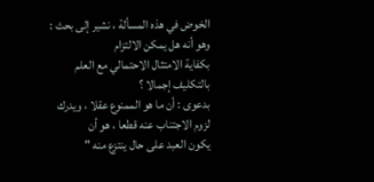الخوض في هذه المسألة ، نشير إلى بحث : وهو أنه هل يمكن الالتزام
بكفاية الامتثال الاحتمالي مع العلم بالتكليف إجمالا ؟
بدعوى : أن ما هو الممنوع عقلا ، ويدرك لزوم الاجتناب عنه قطعا ، هو أن
يكون العبد على حال ينتزع منه "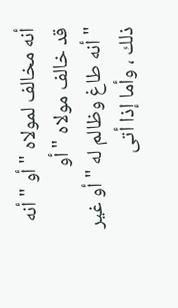أنه مخالف لمولاه " أو " أنه قد خالف مولاه " أو
" أنه طاغ وظالم له " أو غير ذلك ، وأما إذا أتى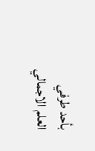بأحد طرفي العلم الاجمالي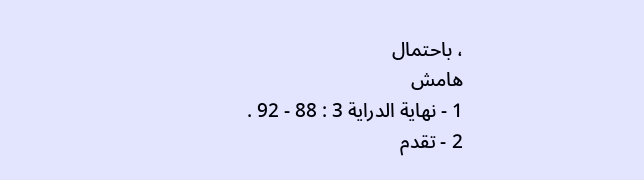، باحتمال
هامش
1 - نهاية الدراية 3 : 88 - 92 .
2 - تقدم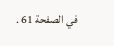في الصفحة 61 .